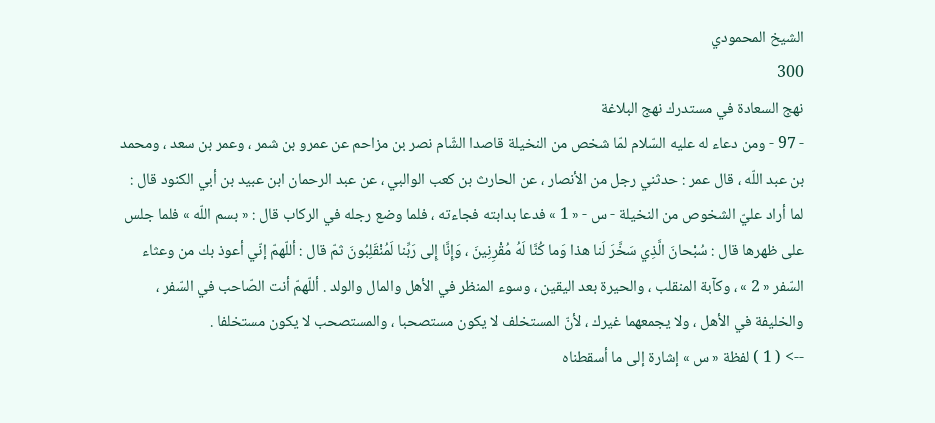الشيخ المحمودي
300
نهج السعادة في مستدرك نهج البلاغة
- 97 - ومن دعاء له عليه السّلام لمّا شخص من النخيلة قاصدا الشّام نصر بن مزاحم عن عمرو بن شمر ، وعمر بن سعد ، ومحمد بن عبد اللّه ، قال عمر : حدثني رجل من الأنصار ، عن الحارث بن كعب الوالبي ، عن عبد الرحمان ابن عبيد بن أبي الكنود قال : لما أراد عليّ الشخوص من النخيلة - س - « 1 » فدعا بدابته فجاءته ، فلما وضع رجله في الركاب قال : « بسم اللّه » فلما جلس على ظهرها قال : سُبْحانَ الَّذِي سَخَّرَ لَنا هذا وَما كُنَّا لَهُ مُقْرِنِينَ ، وَإِنَّا إِلى رَبِّنا لَمُنْقَلِبُونَ ثمّ قال : أللّهمّ إنّي أعوذ بك من وعثاء السّفر « 2 » ، وكآبة المنقلب ، والحيرة بعد اليقين ، وسوء المنظر في الأهل والمال والولد . أللّهمّ أنت الصّاحب في السّفر ، والخليفة في الأهل ، ولا يجمعهما غيرك ، لأنّ المستخلف لا يكون مستصحبا ، والمستصحب لا يكون مستخلفا .
--> ( 1 ) لفظة « س » إشارة إلى ما أسقطناه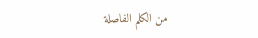من الكلم الفاصلة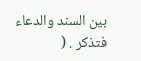بين السند والدعاء فتذكر . (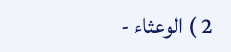2 ) الوعثاء -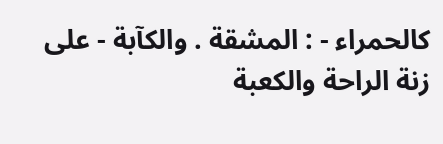كالحمراء - : المشقة . والكآبة - على زنة الراحة والكعبة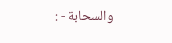والسحابة - :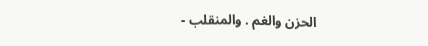الحزن والغم . والمنقلب -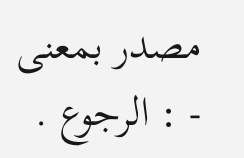مصدر بمعنى - : الرجوع .